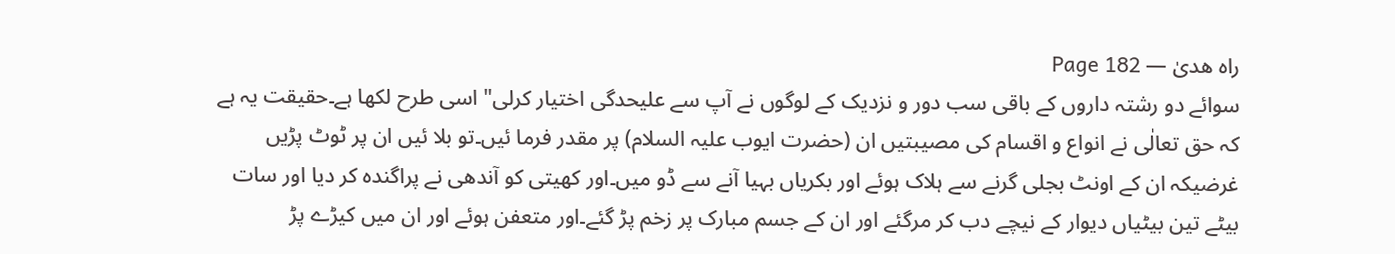راہ ھدیٰ — Page 182
سوائے دو رشتہ داروں کے باقی سب دور و نزدیک کے لوگوں نے آپ سے علیحدگی اختیار کرلی" اسی طرح لکھا ہے۔حقیقت یہ ہے کہ حق تعالٰی نے انواع و اقسام کی مصیبتیں ان (حضرت ایوب علیہ السلام) پر مقدر فرما ئیں۔تو بلا ئیں ان پر ٹوٹ پڑیں غرضیکہ ان کے اونٹ بجلی گرنے سے ہلاک ہوئے اور بکریاں بہیا آنے سے ڈو میں۔اور کھیتی کو آندھی نے پراگندہ کر دیا اور سات بیٹے تین بیٹیاں دیوار کے نیچے دب کر مرگئے اور ان کے جسم مبارک پر زخم پڑ گئے۔اور متعفن ہوئے اور ان میں کیڑے پڑ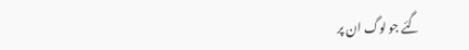گئے جو لوگ ان پر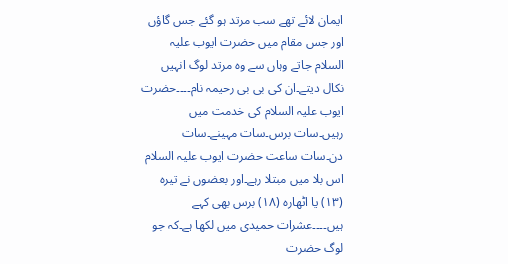ایمان لائے تھے سب مرتد ہو گئے جس گاؤں اور جس مقام میں حضرت ایوب علیہ السلام جاتے وہاں سے وہ مرتد لوگ انہیں نکال دیتے۔ان کی بی بی رحیمہ نام۔۔۔۔حضرت ایوب علیہ السلام کی خدمت میں رہیں۔سات برس۔سات مہینے۔سات دن۔سات ساعت حضرت ایوب علیہ السلام اس بلا میں مبتلا رہے۔اور بعضوں نے تیرہ (۱۳) یا اٹھارہ (۱۸) برس بھی کہے ہیں۔۔۔۔عشرات حمیدی میں لکھا ہے۔کہ جو لوگ حضرت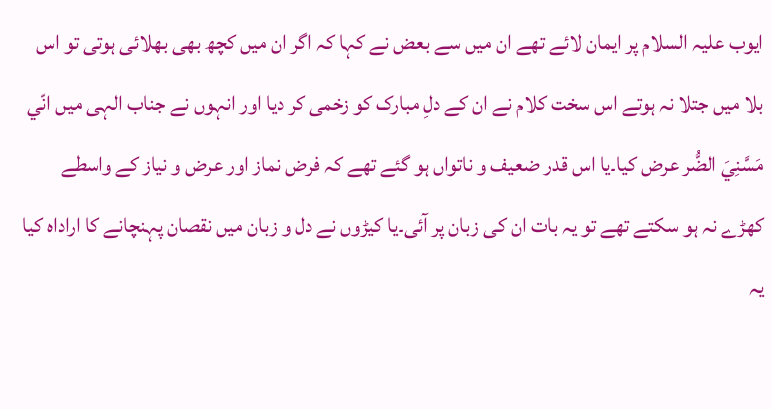ایوب علیہ السلام پر ایمان لائے تھے ان میں سے بعض نے کہا کہ اگر ان میں کچھ بھی بھلائی ہوتی تو اس بلا میں جتلا نہ ہوتے اس سخت کلام نے ان کے دلِ مبارک کو زخمی کر دیا اور انہوں نے جناب الہی میں انّي مَسَّنِيَ الضُّر عرض کیا۔یا اس قدر ضعیف و ناتواں ہو گئے تھے کہ فرض نماز اور عرض و نیاز کے واسطے کھڑے نہ ہو سکتے تھے تو یہ بات ان کی زبان پر آئی۔یا کیڑوں نے دل و زبان میں نقصان پہنچانے کا اراداہ کیا یہ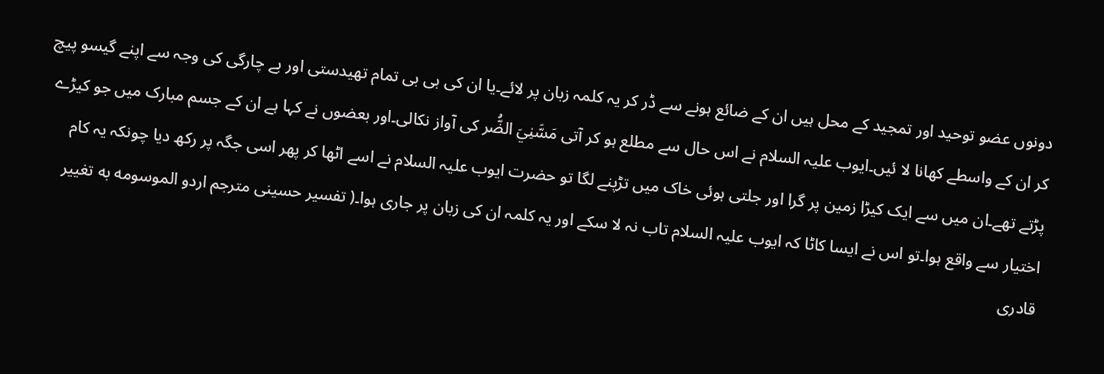دونوں عضو توحید اور تمجید کے محل ہیں ان کے ضائع ہونے سے ڈر کر یہ کلمہ زبان پر لائے۔یا ان کی بی بی تمام تهیدستی اور بے چارگی کی وجہ سے اپنے گیسو پیچ کر ان کے واسطے کھانا لا ئیں۔ایوب علیہ السلام نے اس حال سے مطلع ہو کر آتی مَسَّنِيَ الضُّر کی آواز نکالی۔اور بعضوں نے کہا ہے ان کے جسم مبارک میں جو کیڑے پڑتے تھے۔ان میں سے ایک کیڑا زمین پر گرا اور جلتی ہوئی خاک میں تڑپنے لگا تو حضرت ایوب علیہ السلام نے اسے اٹھا کر پھر اسی جگہ پر رکھ دیا چونکہ یہ کام اختیار سے واقع ہوا۔تو اس نے ایسا کاٹا کہ ایوب علیہ السلام تاب نہ لا سکے اور یہ کلمہ ان کی زبان پر جاری ہوا۔( تفسیر حسینی مترجم اردو الموسومه به تغییر قادری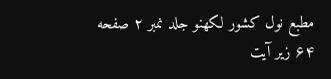مطبع نول کشور لکھنو جلد نمبر ۲ صفحه ۶۴ زیر آیت